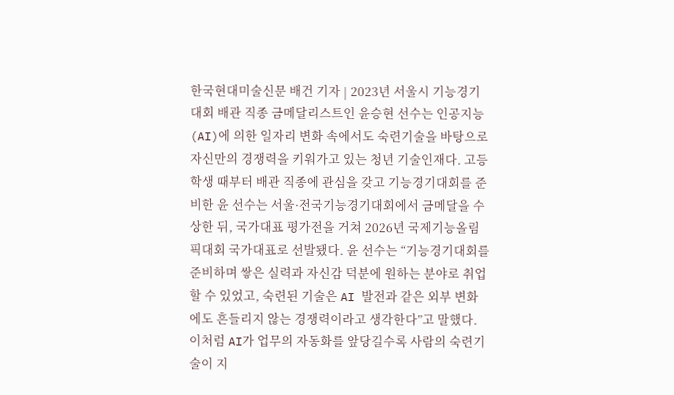한국현대미술신문 배건 기자 | 2023년 서울시 기능경기대회 배관 직종 금메달리스트인 윤승현 선수는 인공지능(AI)에 의한 일자리 변화 속에서도 숙련기술을 바탕으로 자신만의 경쟁력을 키워가고 있는 청년 기술인재다. 고등학생 때부터 배관 직종에 관심을 갖고 기능경기대회를 준비한 윤 선수는 서울·전국기능경기대회에서 금메달을 수상한 뒤, 국가대표 평가전을 거쳐 2026년 국제기능올림픽대회 국가대표로 선발됐다. 윤 선수는 “기능경기대회를 준비하며 쌓은 실력과 자신감 덕분에 원하는 분야로 취업할 수 있었고, 숙련된 기술은 AI 발전과 같은 외부 변화에도 흔들리지 않는 경쟁력이라고 생각한다”고 말했다. 이처럼 AI가 업무의 자동화를 앞당길수록 사람의 숙련기술이 지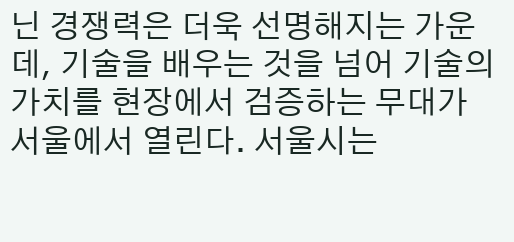닌 경쟁력은 더욱 선명해지는 가운데, 기술을 배우는 것을 넘어 기술의 가치를 현장에서 검증하는 무대가 서울에서 열린다. 서울시는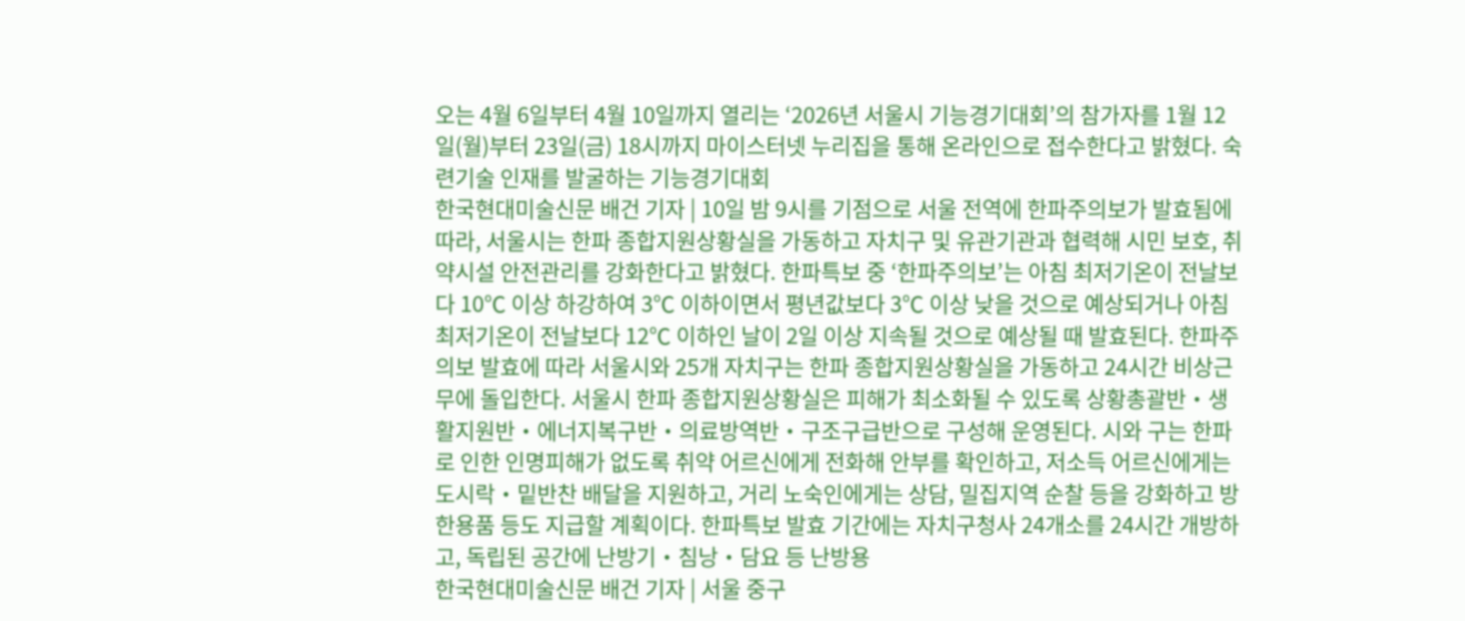오는 4월 6일부터 4월 10일까지 열리는 ‘2026년 서울시 기능경기대회’의 참가자를 1월 12일(월)부터 23일(금) 18시까지 마이스터넷 누리집을 통해 온라인으로 접수한다고 밝혔다. 숙련기술 인재를 발굴하는 기능경기대회
한국현대미술신문 배건 기자 | 10일 밤 9시를 기점으로 서울 전역에 한파주의보가 발효됨에 따라, 서울시는 한파 종합지원상황실을 가동하고 자치구 및 유관기관과 협력해 시민 보호, 취약시설 안전관리를 강화한다고 밝혔다. 한파특보 중 ‘한파주의보’는 아침 최저기온이 전날보다 10℃ 이상 하강하여 3℃ 이하이면서 평년값보다 3℃ 이상 낮을 것으로 예상되거나 아침 최저기온이 전날보다 12℃ 이하인 날이 2일 이상 지속될 것으로 예상될 때 발효된다. 한파주의보 발효에 따라 서울시와 25개 자치구는 한파 종합지원상황실을 가동하고 24시간 비상근무에 돌입한다. 서울시 한파 종합지원상황실은 피해가 최소화될 수 있도록 상황총괄반‧생활지원반‧에너지복구반‧의료방역반‧구조구급반으로 구성해 운영된다. 시와 구는 한파로 인한 인명피해가 없도록 취약 어르신에게 전화해 안부를 확인하고, 저소득 어르신에게는 도시락‧밑반찬 배달을 지원하고, 거리 노숙인에게는 상담, 밀집지역 순찰 등을 강화하고 방한용품 등도 지급할 계획이다. 한파특보 발효 기간에는 자치구청사 24개소를 24시간 개방하고, 독립된 공간에 난방기‧침낭‧담요 등 난방용
한국현대미술신문 배건 기자 | 서울 중구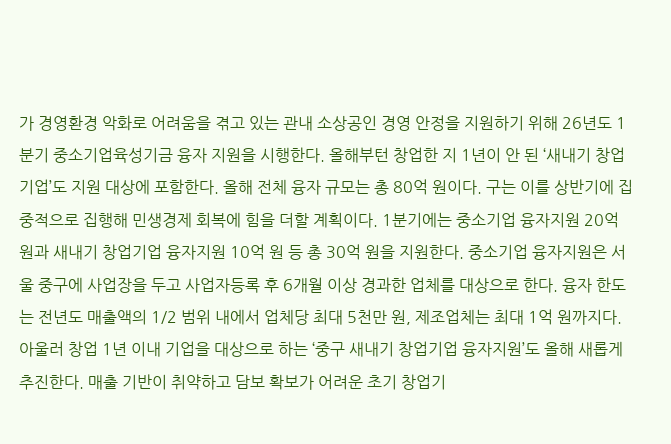가 경영환경 악화로 어려움을 겪고 있는 관내 소상공인 경영 안정을 지원하기 위해 26년도 1분기 중소기업육성기금 융자 지원을 시행한다. 올해부턴 창업한 지 1년이 안 된 ‘새내기 창업기업’도 지원 대상에 포함한다. 올해 전체 융자 규모는 총 80억 원이다. 구는 이를 상반기에 집중적으로 집행해 민생경제 회복에 힘을 더할 계획이다. 1분기에는 중소기업 융자지원 20억 원과 새내기 창업기업 융자지원 10억 원 등 총 30억 원을 지원한다. 중소기업 융자지원은 서울 중구에 사업장을 두고 사업자등록 후 6개월 이상 경과한 업체를 대상으로 한다. 융자 한도는 전년도 매출액의 1/2 범위 내에서 업체당 최대 5천만 원, 제조업체는 최대 1억 원까지다. 아울러 창업 1년 이내 기업을 대상으로 하는 ‘중구 새내기 창업기업 융자지원’도 올해 새롭게 추진한다. 매출 기반이 취약하고 담보 확보가 어려운 초기 창업기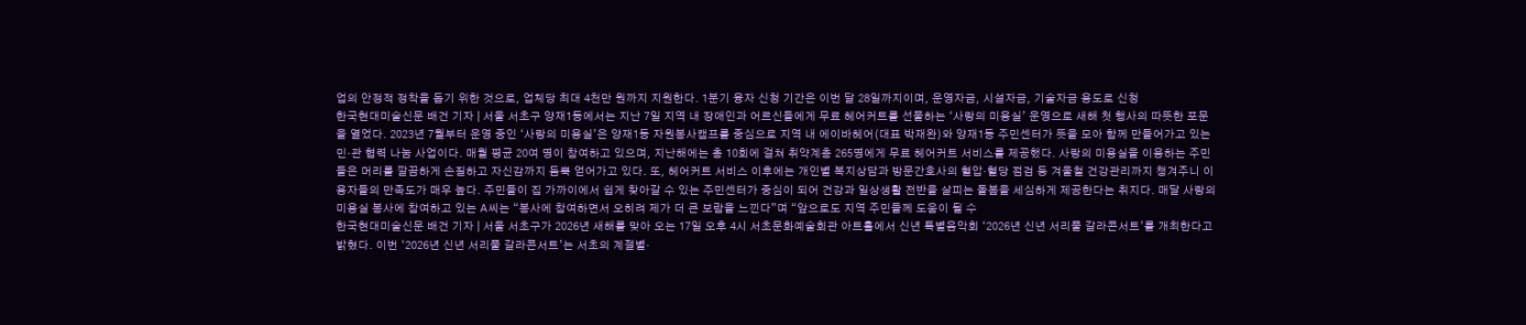업의 안정적 정착을 돕기 위한 것으로, 업체당 최대 4천만 원까지 지원한다. 1분기 융자 신청 기간은 이번 달 28일까지이며, 운영자금, 시설자금, 기술자금 용도로 신청
한국현대미술신문 배건 기자 | 서울 서초구 양재1동에서는 지난 7일 지역 내 장애인과 어르신들에게 무료 헤어커트를 선물하는 ‘사랑의 미용실’ 운영으로 새해 첫 행사의 따뜻한 포문을 열었다. 2023년 7월부터 운영 중인 ‘사랑의 미용실’은 양재1동 자원봉사캠프를 중심으로 지역 내 에이바헤어(대표 박재완)와 양재1동 주민센터가 뜻을 모아 함께 만들어가고 있는 민‧관 협력 나눔 사업이다. 매월 평균 20여 명이 참여하고 있으며, 지난해에는 총 10회에 걸쳐 취약계층 265명에게 무료 헤어커트 서비스를 제공했다. 사랑의 미용실을 이용하는 주민들은 머리를 깔끔하게 손질하고 자신감까지 듬뿍 얻어가고 있다. 또, 헤어커트 서비스 이후에는 개인별 복지상담과 방문간호사의 혈압‧혈당 점검 등 겨울철 건강관리까지 챙겨주니 이용자들의 만족도가 매우 높다. 주민들이 집 가까이에서 쉽게 찾아갈 수 있는 주민센터가 중심이 되어 건강과 일상생활 전반을 살피는 돌봄을 세심하게 제공한다는 취지다. 매달 사랑의 미용실 봉사에 참여하고 있는 A씨는 “봉사에 참여하면서 오히려 제가 더 큰 보람을 느낀다”며 “앞으로도 지역 주민들께 도움이 될 수
한국현대미술신문 배건 기자 | 서울 서초구가 2026년 새해를 맞아 오는 17일 오후 4시 서초문화예술회관 아트홀에서 신년 특별음악회 ‘2026년 신년 서리풀 갈라콘서트’를 개최한다고 밝혔다. 이번 ‘2026년 신년 서리풀 갈라콘서트’는 서초의 계절별·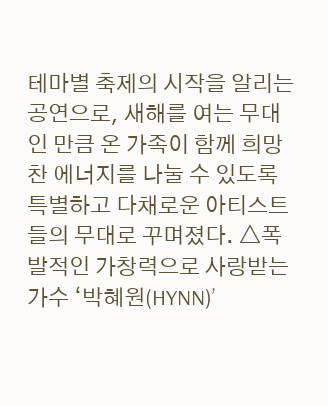테마별 축제의 시작을 알리는 공연으로, 새해를 여는 무대인 만큼 온 가족이 함께 희망찬 에너지를 나눌 수 있도록 특별하고 다채로운 아티스트들의 무대로 꾸며졌다. △폭발적인 가창력으로 사랑받는 가수 ‘박혜원(HYNN)’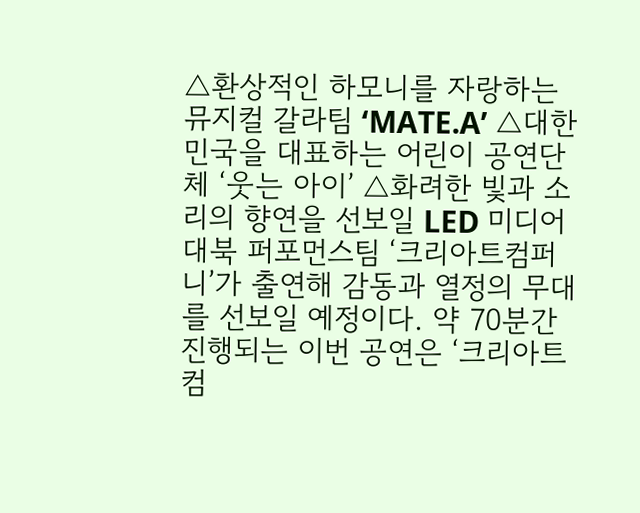△환상적인 하모니를 자랑하는 뮤지컬 갈라팀 ‘MATE.A’ △대한민국을 대표하는 어린이 공연단체 ‘웃는 아이’ △화려한 빛과 소리의 향연을 선보일 LED 미디어대북 퍼포먼스팀 ‘크리아트컴퍼니’가 출연해 감동과 열정의 무대를 선보일 예정이다. 약 70분간 진행되는 이번 공연은 ‘크리아트컴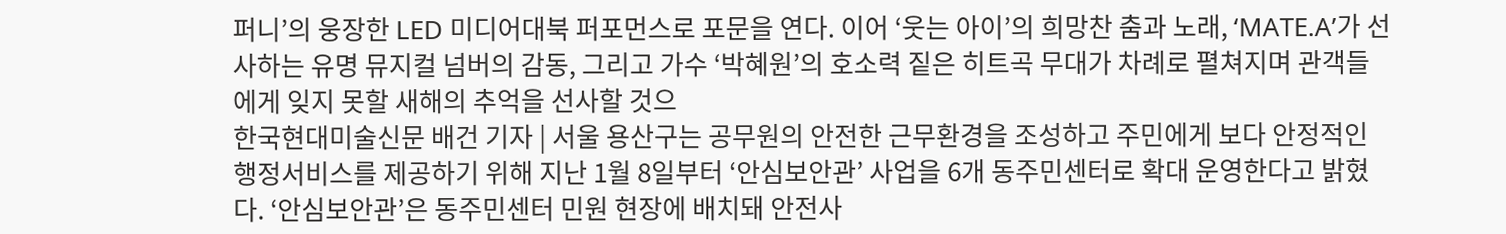퍼니’의 웅장한 LED 미디어대북 퍼포먼스로 포문을 연다. 이어 ‘웃는 아이’의 희망찬 춤과 노래, ‘MATE.A’가 선사하는 유명 뮤지컬 넘버의 감동, 그리고 가수 ‘박혜원’의 호소력 짙은 히트곡 무대가 차례로 펼쳐지며 관객들에게 잊지 못할 새해의 추억을 선사할 것으
한국현대미술신문 배건 기자 | 서울 용산구는 공무원의 안전한 근무환경을 조성하고 주민에게 보다 안정적인 행정서비스를 제공하기 위해 지난 1월 8일부터 ‘안심보안관’ 사업을 6개 동주민센터로 확대 운영한다고 밝혔다. ‘안심보안관’은 동주민센터 민원 현장에 배치돼 안전사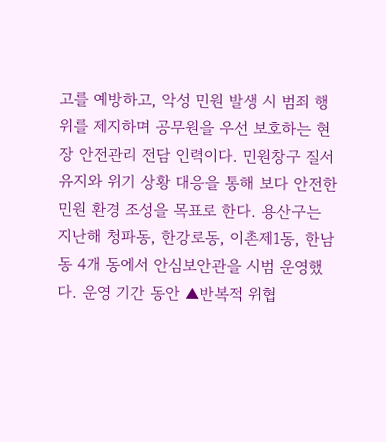고를 예방하고, 악성 민원 발생 시 범죄 행위를 제지하며 공무원을 우선 보호하는 현장 안전관리 전담 인력이다. 민원창구 질서 유지와 위기 상황 대응을 통해 보다 안전한 민원 환경 조성을 목표로 한다. 용산구는 지난해 청파동, 한강로동, 이촌제1동, 한남동 4개 동에서 안심보안관을 시범 운영했다. 운영 기간 동안 ▲반복적 위협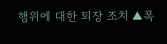행위에 대한 퇴장 조치 ▲폭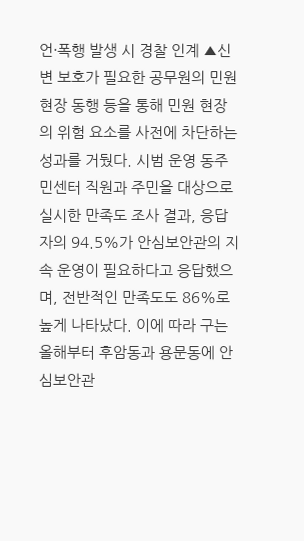언·폭행 발생 시 경찰 인계 ▲신변 보호가 필요한 공무원의 민원 현장 동행 등을 통해 민원 현장의 위험 요소를 사전에 차단하는 성과를 거뒀다. 시범 운영 동주민센터 직원과 주민을 대상으로 실시한 만족도 조사 결과, 응답자의 94.5%가 안심보안관의 지속 운영이 필요하다고 응답했으며, 전반적인 만족도도 86%로 높게 나타났다. 이에 따라 구는 올해부터 후암동과 용문동에 안심보안관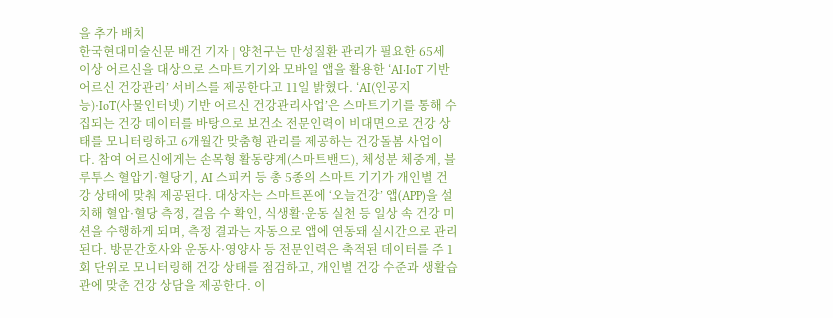을 추가 배치
한국현대미술신문 배건 기자 | 양천구는 만성질환 관리가 필요한 65세 이상 어르신을 대상으로 스마트기기와 모바일 앱을 활용한 ‘AI·IoT 기반 어르신 건강관리’ 서비스를 제공한다고 11일 밝혔다. ‘AI(인공지능)·IoT(사물인터넷) 기반 어르신 건강관리사업’은 스마트기기를 통해 수집되는 건강 데이터를 바탕으로 보건소 전문인력이 비대면으로 건강 상태를 모니터링하고 6개월간 맞춤형 관리를 제공하는 건강돌봄 사업이다. 참여 어르신에게는 손목형 활동량계(스마트밴드), 체성분 체중계, 블루투스 혈압기·혈당기, AI 스피커 등 총 5종의 스마트 기기가 개인별 건강 상태에 맞춰 제공된다. 대상자는 스마트폰에 ‘오늘건강’ 앱(APP)을 설치해 혈압·혈당 측정, 걸음 수 확인, 식생활·운동 실천 등 일상 속 건강 미션을 수행하게 되며, 측정 결과는 자동으로 앱에 연동돼 실시간으로 관리된다. 방문간호사와 운동사·영양사 등 전문인력은 축적된 데이터를 주 1회 단위로 모니터링해 건강 상태를 점검하고, 개인별 건강 수준과 생활습관에 맞춘 건강 상담을 제공한다. 이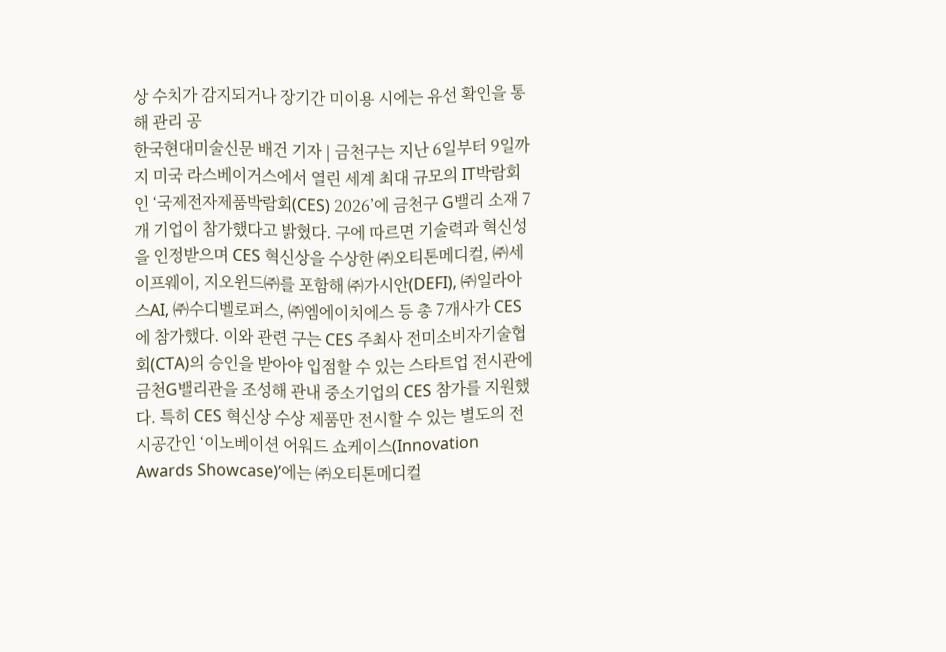상 수치가 감지되거나 장기간 미이용 시에는 유선 확인을 통해 관리 공
한국현대미술신문 배건 기자 | 금천구는 지난 6일부터 9일까지 미국 라스베이거스에서 열린 세계 최대 규모의 IT박람회인 ‘국제전자제품박람회(CES) 2026’에 금천구 G밸리 소재 7개 기업이 참가했다고 밝혔다. 구에 따르면 기술력과 혁신성을 인정받으며 CES 혁신상을 수상한 ㈜오티톤메디컬, ㈜세이프웨이, 지오윈드㈜를 포함해 ㈜가시안(DEFI), ㈜일라아스AI, ㈜수디벨로퍼스, ㈜엠에이치에스 등 총 7개사가 CES에 참가했다. 이와 관련 구는 CES 주최사 전미소비자기술협회(CTA)의 승인을 받아야 입점할 수 있는 스타트업 전시관에 금천G밸리관을 조성해 관내 중소기업의 CES 참가를 지원했다. 특히 CES 혁신상 수상 제품만 전시할 수 있는 별도의 전시공간인 ‘이노베이션 어워드 쇼케이스(Innovation Awards Showcase)’에는 ㈜오티톤메디컬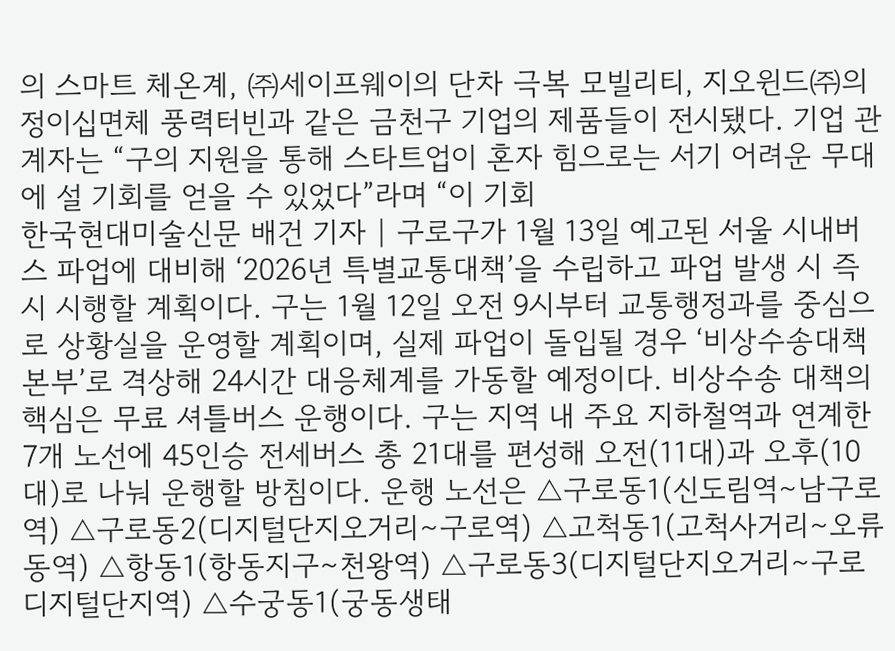의 스마트 체온계, ㈜세이프웨이의 단차 극복 모빌리티, 지오윈드㈜의 정이십면체 풍력터빈과 같은 금천구 기업의 제품들이 전시됐다. 기업 관계자는 “구의 지원을 통해 스타트업이 혼자 힘으로는 서기 어려운 무대에 설 기회를 얻을 수 있었다”라며 “이 기회
한국현대미술신문 배건 기자 | 구로구가 1월 13일 예고된 서울 시내버스 파업에 대비해 ‘2026년 특별교통대책’을 수립하고 파업 발생 시 즉시 시행할 계획이다. 구는 1월 12일 오전 9시부터 교통행정과를 중심으로 상황실을 운영할 계획이며, 실제 파업이 돌입될 경우 ‘비상수송대책본부’로 격상해 24시간 대응체계를 가동할 예정이다. 비상수송 대책의 핵심은 무료 셔틀버스 운행이다. 구는 지역 내 주요 지하철역과 연계한 7개 노선에 45인승 전세버스 총 21대를 편성해 오전(11대)과 오후(10대)로 나눠 운행할 방침이다. 운행 노선은 △구로동1(신도림역∼남구로역) △구로동2(디지털단지오거리∼구로역) △고척동1(고척사거리∼오류동역) △항동1(항동지구∼천왕역) △구로동3(디지털단지오거리∼구로디지털단지역) △수궁동1(궁동생태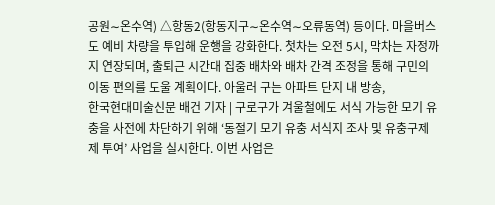공원∼온수역) △항동2(항동지구∼온수역∼오류동역) 등이다. 마을버스도 예비 차량을 투입해 운행을 강화한다. 첫차는 오전 5시, 막차는 자정까지 연장되며, 출퇴근 시간대 집중 배차와 배차 간격 조정을 통해 구민의 이동 편의를 도울 계획이다. 아울러 구는 아파트 단지 내 방송,
한국현대미술신문 배건 기자 | 구로구가 겨울철에도 서식 가능한 모기 유충을 사전에 차단하기 위해 ‘동절기 모기 유충 서식지 조사 및 유충구제제 투여’ 사업을 실시한다. 이번 사업은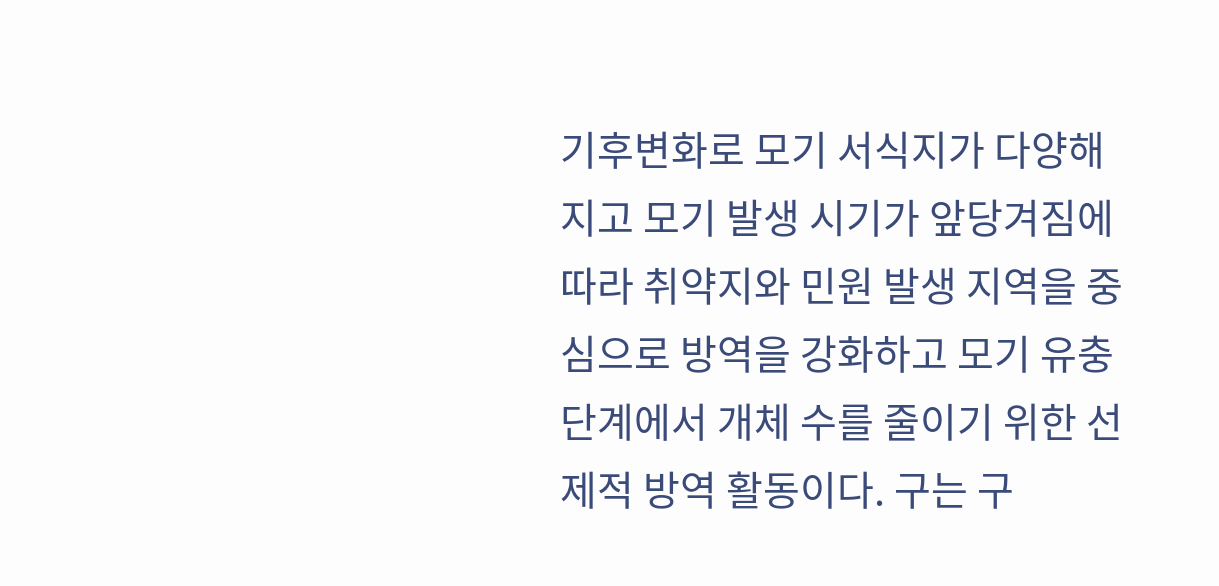기후변화로 모기 서식지가 다양해지고 모기 발생 시기가 앞당겨짐에 따라 취약지와 민원 발생 지역을 중심으로 방역을 강화하고 모기 유충 단계에서 개체 수를 줄이기 위한 선제적 방역 활동이다. 구는 구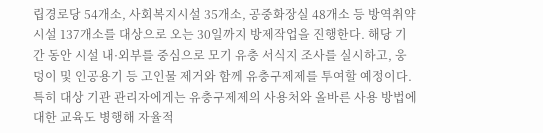립경로당 54개소, 사회복지시설 35개소, 공중화장실 48개소 등 방역취약시설 137개소를 대상으로 오는 30일까지 방제작업을 진행한다. 해당 기간 동안 시설 내·외부를 중심으로 모기 유충 서식지 조사를 실시하고, 웅덩이 및 인공용기 등 고인물 제거와 함께 유충구제제를 투여할 예정이다. 특히 대상 기관 관리자에게는 유충구제제의 사용처와 올바른 사용 방법에 대한 교육도 병행해 자율적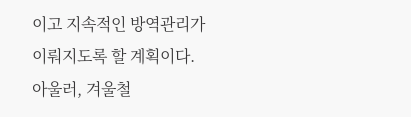이고 지속적인 방역관리가 이뤄지도록 할 계획이다. 아울러, 겨울철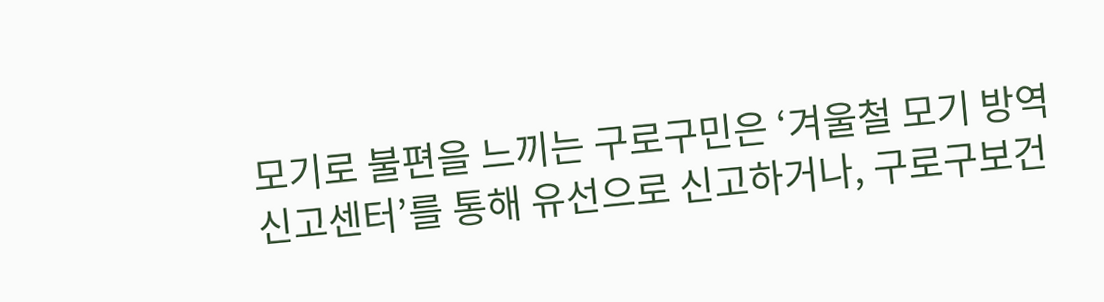모기로 불편을 느끼는 구로구민은 ‘겨울철 모기 방역 신고센터’를 통해 유선으로 신고하거나, 구로구보건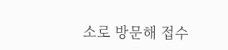소로 방문해 접수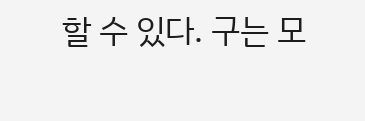할 수 있다. 구는 모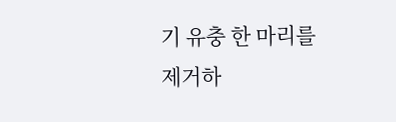기 유충 한 마리를 제거하